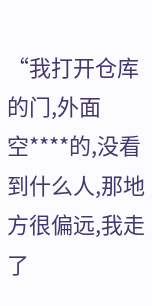“我打开仓库的门,外面空****的,没看到什么人,那地方很偏远,我走了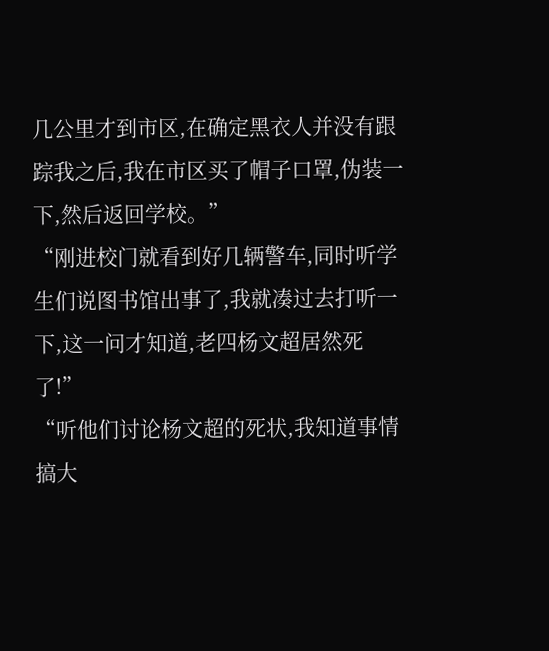几公里才到市区,在确定黑衣人并没有跟踪我之后,我在市区买了帽子口罩,伪装一下,然后返回学校。”
“刚进校门就看到好几辆警车,同时听学生们说图书馆出事了,我就凑过去打听一下,这一问才知道,老四杨文超居然死了!”
“听他们讨论杨文超的死状,我知道事情搞大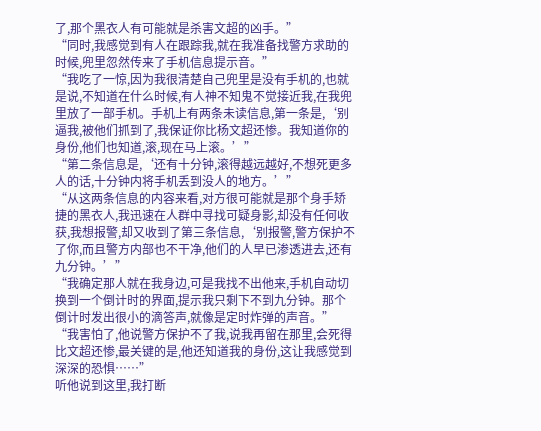了,那个黑衣人有可能就是杀害文超的凶手。”
“同时,我感觉到有人在跟踪我,就在我准备找警方求助的时候,兜里忽然传来了手机信息提示音。”
“我吃了一惊,因为我很清楚自己兜里是没有手机的,也就是说,不知道在什么时候,有人神不知鬼不觉接近我,在我兜里放了一部手机。手机上有两条未读信息,第一条是,‘别逼我,被他们抓到了,我保证你比杨文超还惨。我知道你的身份,他们也知道,滚,现在马上滚。’”
“第二条信息是,‘还有十分钟,滚得越远越好,不想死更多人的话,十分钟内将手机丢到没人的地方。’”
“从这两条信息的内容来看,对方很可能就是那个身手矫捷的黑衣人,我迅速在人群中寻找可疑身影,却没有任何收获,我想报警,却又收到了第三条信息,‘别报警,警方保护不了你,而且警方内部也不干净,他们的人早已渗透进去,还有九分钟。’”
“我确定那人就在我身边,可是我找不出他来,手机自动切换到一个倒计时的界面,提示我只剩下不到九分钟。那个倒计时发出很小的滴答声,就像是定时炸弹的声音。”
“我害怕了,他说警方保护不了我,说我再留在那里,会死得比文超还惨,最关键的是,他还知道我的身份,这让我感觉到深深的恐惧……”
听他说到这里,我打断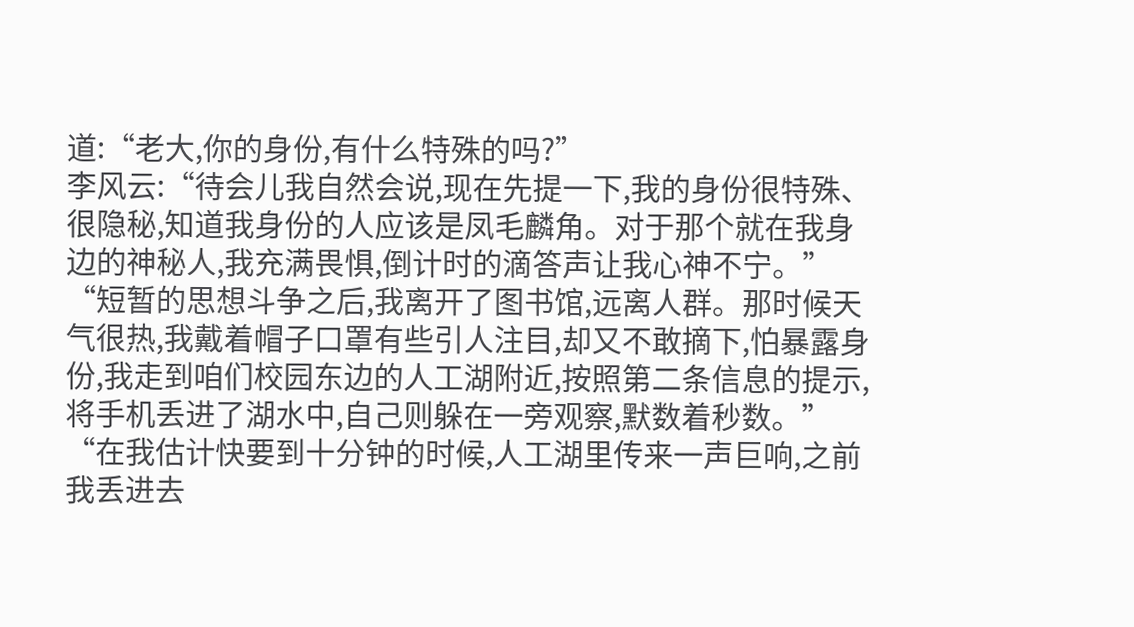道:“老大,你的身份,有什么特殊的吗?”
李风云:“待会儿我自然会说,现在先提一下,我的身份很特殊、很隐秘,知道我身份的人应该是凤毛麟角。对于那个就在我身边的神秘人,我充满畏惧,倒计时的滴答声让我心神不宁。”
“短暂的思想斗争之后,我离开了图书馆,远离人群。那时候天气很热,我戴着帽子口罩有些引人注目,却又不敢摘下,怕暴露身份,我走到咱们校园东边的人工湖附近,按照第二条信息的提示,将手机丢进了湖水中,自己则躲在一旁观察,默数着秒数。”
“在我估计快要到十分钟的时候,人工湖里传来一声巨响,之前我丢进去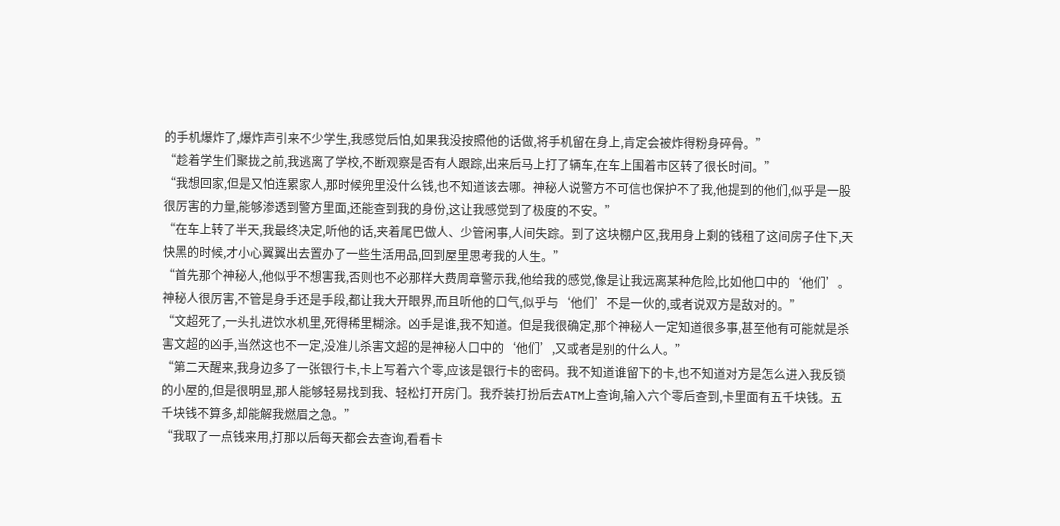的手机爆炸了,爆炸声引来不少学生,我感觉后怕,如果我没按照他的话做,将手机留在身上,肯定会被炸得粉身碎骨。”
“趁着学生们聚拢之前,我逃离了学校,不断观察是否有人跟踪,出来后马上打了辆车,在车上围着市区转了很长时间。”
“我想回家,但是又怕连累家人,那时候兜里没什么钱,也不知道该去哪。神秘人说警方不可信也保护不了我,他提到的他们,似乎是一股很厉害的力量,能够渗透到警方里面,还能查到我的身份,这让我感觉到了极度的不安。”
“在车上转了半天,我最终决定,听他的话,夹着尾巴做人、少管闲事,人间失踪。到了这块棚户区,我用身上剩的钱租了这间房子住下,天快黑的时候,才小心翼翼出去置办了一些生活用品,回到屋里思考我的人生。”
“首先那个神秘人,他似乎不想害我,否则也不必那样大费周章警示我,他给我的感觉,像是让我远离某种危险,比如他口中的‘他们’。神秘人很厉害,不管是身手还是手段,都让我大开眼界,而且听他的口气,似乎与‘他们’不是一伙的,或者说双方是敌对的。”
“文超死了,一头扎进饮水机里,死得稀里糊涂。凶手是谁,我不知道。但是我很确定,那个神秘人一定知道很多事,甚至他有可能就是杀害文超的凶手,当然这也不一定,没准儿杀害文超的是神秘人口中的‘他们’,又或者是别的什么人。”
“第二天醒来,我身边多了一张银行卡,卡上写着六个零,应该是银行卡的密码。我不知道谁留下的卡,也不知道对方是怎么进入我反锁的小屋的,但是很明显,那人能够轻易找到我、轻松打开房门。我乔装打扮后去ATM上查询,输入六个零后查到,卡里面有五千块钱。五千块钱不算多,却能解我燃眉之急。”
“我取了一点钱来用,打那以后每天都会去查询,看看卡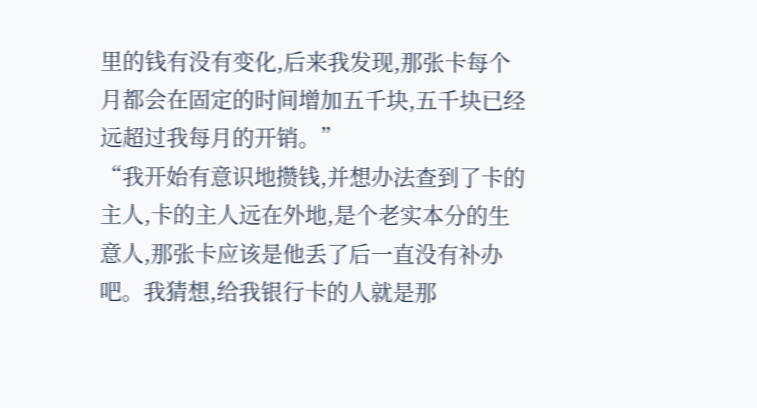里的钱有没有变化,后来我发现,那张卡每个月都会在固定的时间增加五千块,五千块已经远超过我每月的开销。”
“我开始有意识地攒钱,并想办法查到了卡的主人,卡的主人远在外地,是个老实本分的生意人,那张卡应该是他丢了后一直没有补办吧。我猜想,给我银行卡的人就是那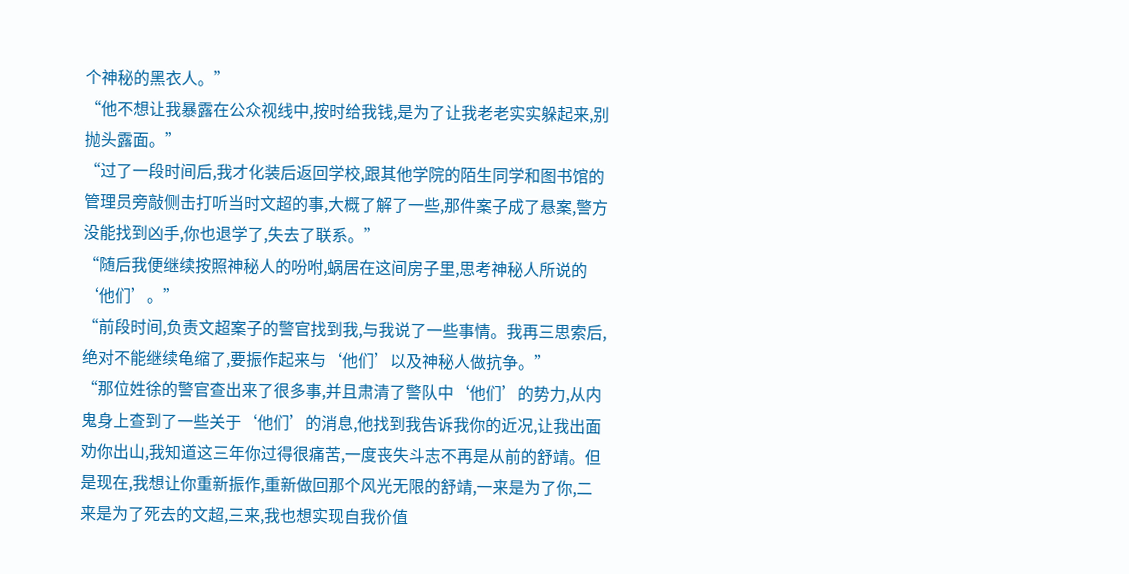个神秘的黑衣人。”
“他不想让我暴露在公众视线中,按时给我钱,是为了让我老老实实躲起来,别抛头露面。”
“过了一段时间后,我才化装后返回学校,跟其他学院的陌生同学和图书馆的管理员旁敲侧击打听当时文超的事,大概了解了一些,那件案子成了悬案,警方没能找到凶手,你也退学了,失去了联系。”
“随后我便继续按照神秘人的吩咐,蜗居在这间房子里,思考神秘人所说的‘他们’。”
“前段时间,负责文超案子的警官找到我,与我说了一些事情。我再三思索后,绝对不能继续龟缩了,要振作起来与‘他们’以及神秘人做抗争。”
“那位姓徐的警官查出来了很多事,并且肃清了警队中‘他们’的势力,从内鬼身上查到了一些关于‘他们’的消息,他找到我告诉我你的近况,让我出面劝你出山,我知道这三年你过得很痛苦,一度丧失斗志不再是从前的舒靖。但是现在,我想让你重新振作,重新做回那个风光无限的舒靖,一来是为了你,二来是为了死去的文超,三来,我也想实现自我价值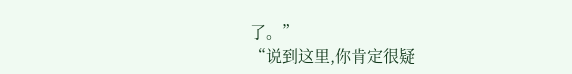了。”
“说到这里,你肯定很疑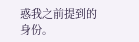惑我之前提到的身份。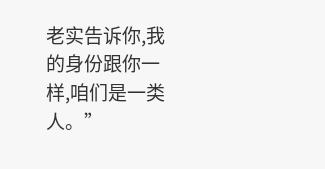老实告诉你,我的身份跟你一样,咱们是一类人。”